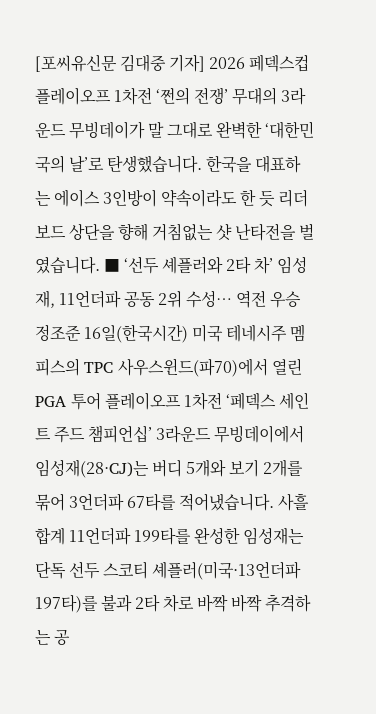[포씨유신문 김대중 기자] 2026 페덱스컵 플레이오프 1차전 ‘쩐의 전쟁’ 무대의 3라운드 무빙데이가 말 그대로 완벽한 ‘대한민국의 날’로 탄생했습니다. 한국을 대표하는 에이스 3인방이 약속이라도 한 듯 리더보드 상단을 향해 거침없는 샷 난타전을 벌였습니다. ■ ‘선두 셰플러와 2타 차’ 임성재, 11언더파 공동 2위 수성… 역전 우승 정조준 16일(한국시간) 미국 테네시주 멤피스의 TPC 사우스윈드(파70)에서 열린 PGA 투어 플레이오프 1차전 ‘페덱스 세인트 주드 챔피언십’ 3라운드 무빙데이에서 임성재(28·CJ)는 버디 5개와 보기 2개를 묶어 3언더파 67타를 적어냈습니다. 사흘 합계 11언더파 199타를 완성한 임성재는 단독 선두 스코티 셰플러(미국·13언더파 197타)를 불과 2타 차로 바짝 바짝 추격하는 공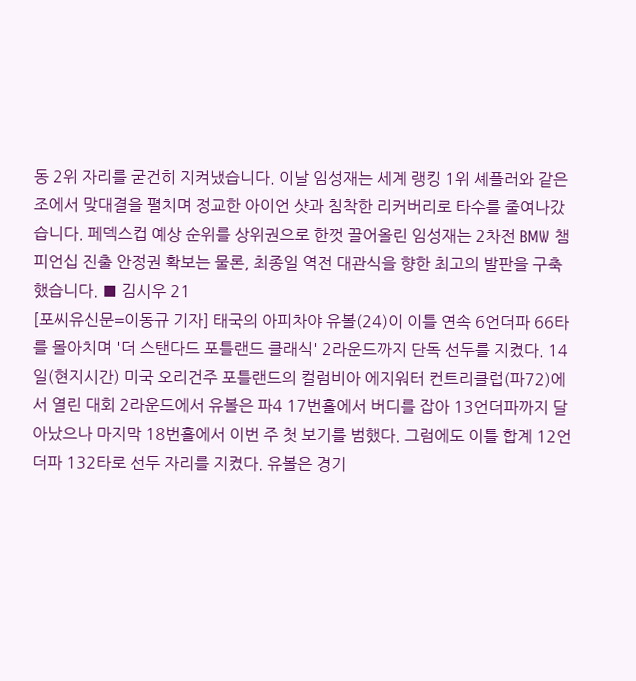동 2위 자리를 굳건히 지켜냈습니다. 이날 임성재는 세계 랭킹 1위 셰플러와 같은 조에서 맞대결을 펼치며 정교한 아이언 샷과 침착한 리커버리로 타수를 줄여나갔습니다. 페덱스컵 예상 순위를 상위권으로 한껏 끌어올린 임성재는 2차전 BMW 챔피언십 진출 안정권 확보는 물론, 최종일 역전 대관식을 향한 최고의 발판을 구축했습니다. ■ 김시우 21
[포씨유신문=이동규 기자] 태국의 아피차야 유볼(24)이 이틀 연속 6언더파 66타를 몰아치며 '더 스탠다드 포틀랜드 클래식' 2라운드까지 단독 선두를 지켰다. 14일(현지시간) 미국 오리건주 포틀랜드의 컬럼비아 에지워터 컨트리클럽(파72)에서 열린 대회 2라운드에서 유볼은 파4 17번홀에서 버디를 잡아 13언더파까지 달아났으나 마지막 18번홀에서 이번 주 첫 보기를 범했다. 그럼에도 이틀 합계 12언더파 132타로 선두 자리를 지켰다. 유볼은 경기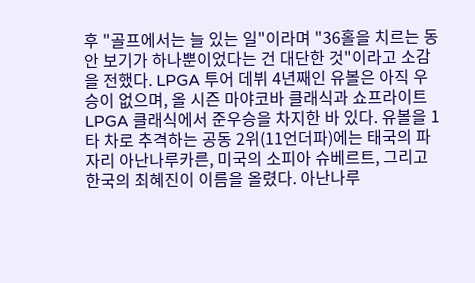후 "골프에서는 늘 있는 일"이라며 "36홀을 치르는 동안 보기가 하나뿐이었다는 건 대단한 것"이라고 소감을 전했다. LPGA 투어 데뷔 4년째인 유볼은 아직 우승이 없으며, 올 시즌 마야코바 클래식과 쇼프라이트 LPGA 클래식에서 준우승을 차지한 바 있다. 유볼을 1타 차로 추격하는 공동 2위(11언더파)에는 태국의 파자리 아난나루카른, 미국의 소피아 슈베르트, 그리고 한국의 최혜진이 이름을 올렸다. 아난나루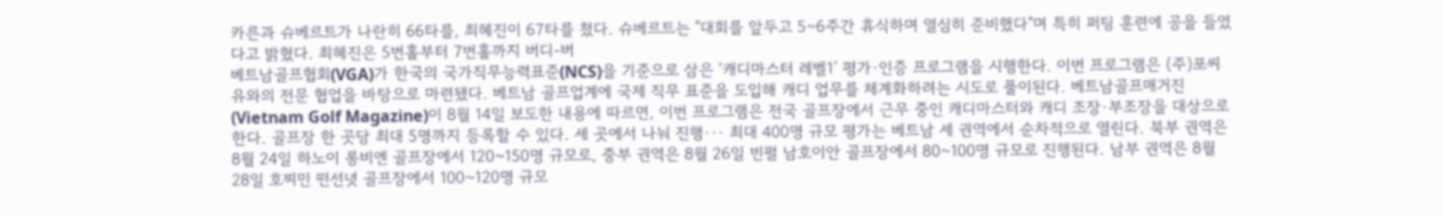카른과 슈베르트가 나란히 66타를, 최혜진이 67타를 쳤다. 슈베르트는 "대회를 앞두고 5~6주간 휴식하며 열심히 준비했다"며 특히 퍼팅 훈련에 공을 들였다고 밝혔다. 최혜진은 5번홀부터 7번홀까지 버디-버
베트남골프협회(VGA)가 한국의 국가직무능력표준(NCS)을 기준으로 삼은 ‘캐디마스터 레벨1’ 평가·인증 프로그램을 시행한다. 이번 프로그램은 (주)포씨유와의 전문 협업을 바탕으로 마련됐다. 베트남 골프업계에 국제 직무 표준을 도입해 캐디 업무를 체계화하려는 시도로 풀이된다. 베트남골프매거진(Vietnam Golf Magazine)이 8월 14일 보도한 내용에 따르면, 이번 프로그램은 전국 골프장에서 근무 중인 캐디마스터와 캐디 조장·부조장을 대상으로 한다. 골프장 한 곳당 최대 5명까지 등록할 수 있다. 세 곳에서 나눠 진행··· 최대 400명 규모 평가는 베트남 세 권역에서 순차적으로 열린다. 북부 권역은 8월 24일 하노이 롱비엔 골프장에서 120~150명 규모로, 중부 권역은 8월 26일 빈펄 남호이안 골프장에서 80~100명 규모로 진행된다. 남부 권역은 8월 28일 호찌민 떤선녓 골프장에서 100~120명 규모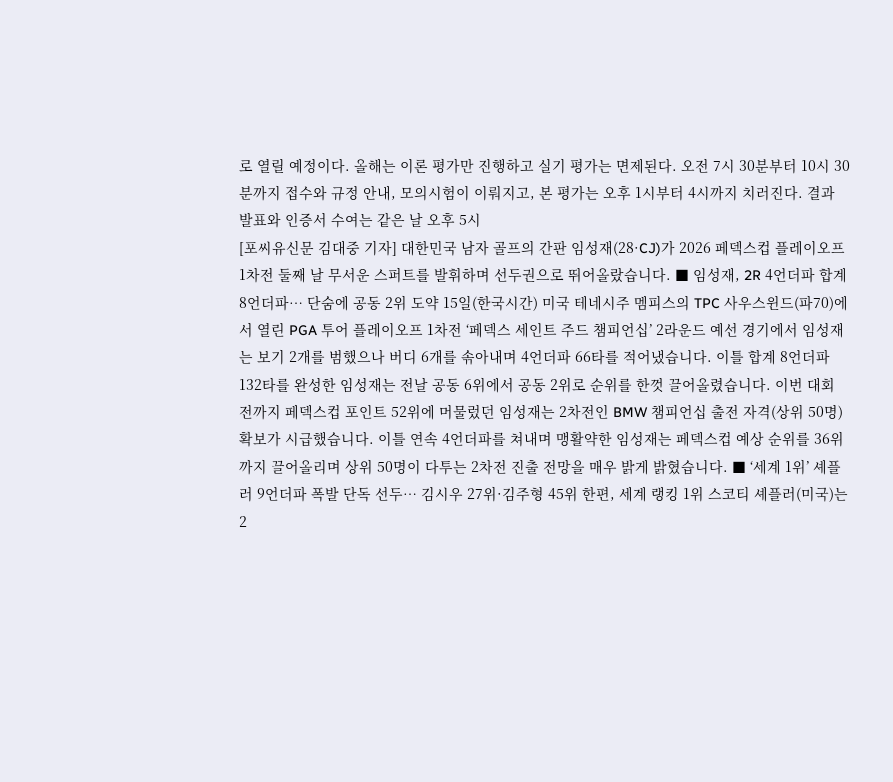로 열릴 예정이다. 올해는 이론 평가만 진행하고 실기 평가는 면제된다. 오전 7시 30분부터 10시 30분까지 접수와 규정 안내, 모의시험이 이뤄지고, 본 평가는 오후 1시부터 4시까지 치러진다. 결과 발표와 인증서 수여는 같은 날 오후 5시
[포씨유신문 김대중 기자] 대한민국 남자 골프의 간판 임성재(28·CJ)가 2026 페덱스컵 플레이오프 1차전 둘째 날 무서운 스퍼트를 발휘하며 선두권으로 뛰어올랐습니다. ■ 임성재, 2R 4언더파 합계 8언더파… 단숨에 공동 2위 도약 15일(한국시간) 미국 테네시주 멤피스의 TPC 사우스윈드(파70)에서 열린 PGA 투어 플레이오프 1차전 ‘페덱스 세인트 주드 챔피언십’ 2라운드 예선 경기에서 임성재는 보기 2개를 범했으나 버디 6개를 솎아내며 4언더파 66타를 적어냈습니다. 이틀 합계 8언더파 132타를 완성한 임성재는 전날 공동 6위에서 공동 2위로 순위를 한껏 끌어올렸습니다. 이번 대회 전까지 페덱스컵 포인트 52위에 머물렀던 임성재는 2차전인 BMW 챔피언십 출전 자격(상위 50명) 확보가 시급했습니다. 이틀 연속 4언더파를 쳐내며 맹활약한 임성재는 페덱스컵 예상 순위를 36위까지 끌어올리며 상위 50명이 다투는 2차전 진출 전망을 매우 밝게 밝혔습니다. ■ ‘세계 1위’ 셰플러 9언더파 폭발 단독 선두… 김시우 27위·김주형 45위 한편, 세계 랭킹 1위 스코티 셰플러(미국)는 2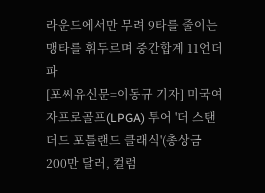라운드에서만 무려 9타를 줄이는 맹타를 휘두르며 중간합계 11언더파
[포씨유신문=이동규 기자] 미국여자프로골프(LPGA) 투어 '더 스탠더드 포틀랜드 클래식'(총상금 200만 달러, 컬럼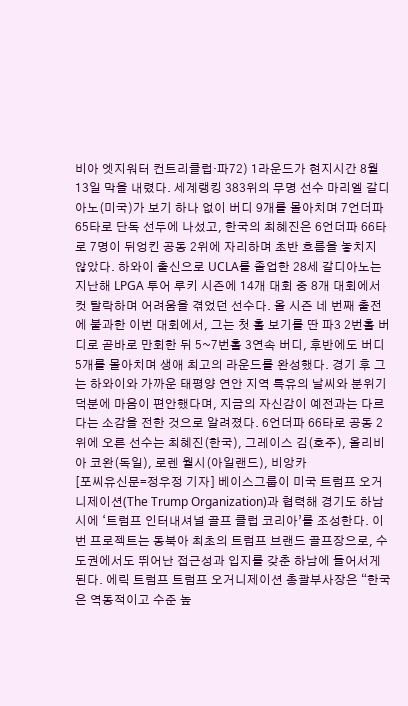비아 엣지워터 컨트리클럽·파72) 1라운드가 현지시간 8월 13일 막을 내렸다. 세계랭킹 383위의 무명 선수 마리엘 갈디아노(미국)가 보기 하나 없이 버디 9개를 몰아치며 7언더파 65타로 단독 선두에 나섰고, 한국의 최혜진은 6언더파 66타로 7명이 뒤엉킨 공동 2위에 자리하며 초반 흐름을 놓치지 않았다. 하와이 출신으로 UCLA를 졸업한 28세 갈디아노는 지난해 LPGA 투어 루키 시즌에 14개 대회 중 8개 대회에서 컷 탈락하며 어려움을 겪었던 선수다. 올 시즌 네 번째 출전에 불과한 이번 대회에서, 그는 첫 홀 보기를 딴 파3 2번홀 버디로 곧바로 만회한 뒤 5~7번홀 3연속 버디, 후반에도 버디 5개를 몰아치며 생애 최고의 라운드를 완성했다. 경기 후 그는 하와이와 가까운 태평양 연안 지역 특유의 날씨와 분위기 덕분에 마음이 편안했다며, 지금의 자신감이 예전과는 다르다는 소감을 전한 것으로 알려졌다. 6언더파 66타로 공동 2위에 오른 선수는 최혜진(한국), 그레이스 김(호주), 올리비아 코완(독일), 로렌 월시(아일랜드), 비앙카
[포씨유신문=정우정 기자] 베이스그룹이 미국 트럼프 오거니제이션(The Trump Organization)과 협력해 경기도 하남시에 ‘트럼프 인터내셔널 골프 클럽 코리아’를 조성한다. 이번 프로젝트는 동북아 최초의 트럼프 브랜드 골프장으로, 수도권에서도 뛰어난 접근성과 입지를 갖춘 하남에 들어서게 된다. 에릭 트럼프 트럼프 오거니제이션 총괄부사장은 “한국은 역동적이고 수준 높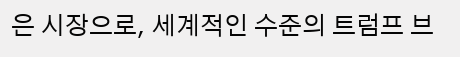은 시장으로, 세계적인 수준의 트럼프 브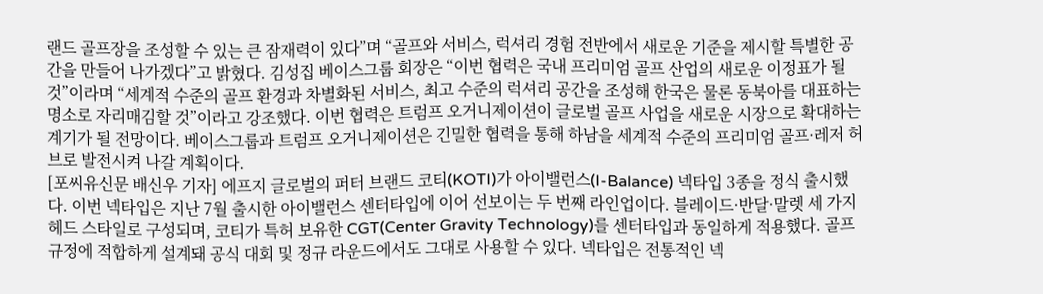랜드 골프장을 조성할 수 있는 큰 잠재력이 있다”며 “골프와 서비스, 럭셔리 경험 전반에서 새로운 기준을 제시할 특별한 공간을 만들어 나가겠다”고 밝혔다. 김성집 베이스그룹 회장은 “이번 협력은 국내 프리미엄 골프 산업의 새로운 이정표가 될 것”이라며 “세계적 수준의 골프 환경과 차별화된 서비스, 최고 수준의 럭셔리 공간을 조성해 한국은 물론 동북아를 대표하는 명소로 자리매김할 것”이라고 강조했다. 이번 협력은 트럼프 오거니제이션이 글로벌 골프 사업을 새로운 시장으로 확대하는 계기가 될 전망이다. 베이스그룹과 트럼프 오거니제이션은 긴밀한 협력을 통해 하남을 세계적 수준의 프리미엄 골프·레저 허브로 발전시켜 나갈 계획이다.
[포씨유신문 배신우 기자] 에프지 글로벌의 퍼터 브랜드 코티(KOTI)가 아이밸런스(I-Balance) 넥타입 3종을 정식 출시했다. 이번 넥타입은 지난 7월 출시한 아이밸런스 센터타입에 이어 선보이는 두 번째 라인업이다. 블레이드·반달·말렛 세 가지 헤드 스타일로 구성되며, 코티가 특허 보유한 CGT(Center Gravity Technology)를 센터타입과 동일하게 적용했다. 골프 규정에 적합하게 설계돼 공식 대회 및 정규 라운드에서도 그대로 사용할 수 있다. 넥타입은 전통적인 넥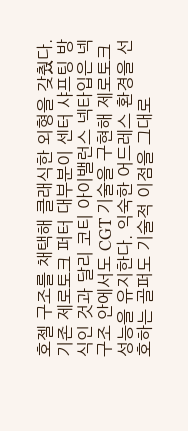호젤 구조를 채택해 클래식한 외형을 갖췄다. 기존 제로토크 퍼터 대부분이 센터 샤프팅 방식인 것과 달리 코티 아이밸런스 넥타입은 넥 구조 안에서도 CGT 기술을 구현해 제로토크 성능을 유지한다. 익숙한 어드레스 환경을 선호하는 골퍼도 기술적 이점을 그대로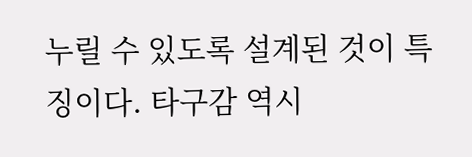누릴 수 있도록 설계된 것이 특징이다. 타구감 역시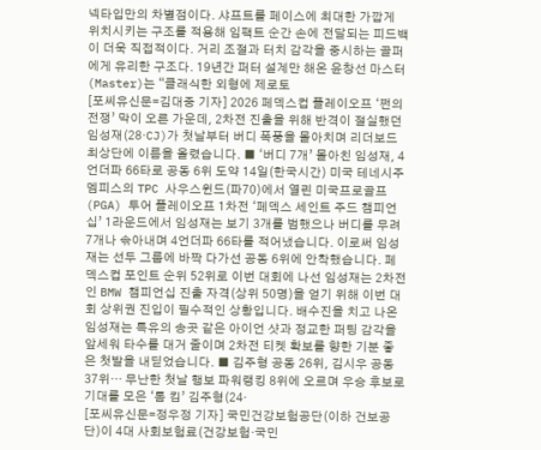넥타입만의 차별점이다. 샤프트를 페이스에 최대한 가깝게 위치시키는 구조를 적용해 임팩트 순간 손에 전달되는 피드백이 더욱 직접적이다. 거리 조절과 터치 감각을 중시하는 골퍼에게 유리한 구조다. 19년간 퍼터 설계만 해온 윤창선 마스터(Master)는 “클래식한 외형에 제로토
[포씨유신문=김대중 기자] 2026 페덱스컵 플레이오프 ‘쩐의 전쟁’ 막이 오른 가운데, 2차전 진출을 위해 반격이 절실했던 임성재(28·CJ)가 첫날부터 버디 폭풍을 몰아치며 리더보드 최상단에 이름을 올렸습니다. ■ ‘버디 7개’ 몰아친 임성재, 4언더파 66타로 공동 6위 도약 14일(한국시간) 미국 테네시주 멤피스의 TPC 사우스윈드(파70)에서 열린 미국프로골프(PGA) 투어 플레이오프 1차전 ‘페덱스 세인트 주드 챔피언십’ 1라운드에서 임성재는 보기 3개를 범했으나 버디를 무려 7개나 솎아내며 4언더파 66타를 적어냈습니다. 이로써 임성재는 선두 그룹에 바짝 다가선 공동 6위에 안착했습니다. 페덱스컵 포인트 순위 52위로 이번 대회에 나선 임성재는 2차전인 BMW 챔피언십 진출 자격(상위 50명)을 얻기 위해 이번 대회 상위권 진입이 필수적인 상황입니다. 배수진을 치고 나온 임성재는 특유의 송곳 같은 아이언 샷과 정교한 퍼팅 감각을 앞세워 타수를 대거 줄이며 2차전 티켓 확보를 향한 기분 좋은 첫발을 내딛었습니다. ■ 김주형 공동 26위, 김시우 공동 37위… 무난한 첫날 행보 파워랭킹 8위에 오르며 우승 후보로 기대를 모은 ‘톰 킴’ 김주형(24·
[포씨유신문=정우정 기자] 국민건강보험공단(이하 건보공단)이 4대 사회보험료(건강보험·국민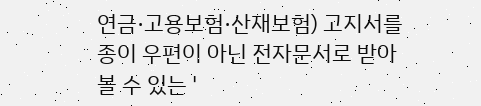연금·고용보험·산재보험) 고지서를 종이 우편이 아닌 전자문서로 받아볼 수 있는 '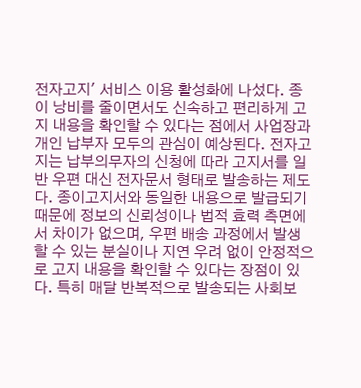전자고지' 서비스 이용 활성화에 나섰다. 종이 낭비를 줄이면서도 신속하고 편리하게 고지 내용을 확인할 수 있다는 점에서 사업장과 개인 납부자 모두의 관심이 예상된다. 전자고지는 납부의무자의 신청에 따라 고지서를 일반 우편 대신 전자문서 형태로 발송하는 제도다. 종이고지서와 동일한 내용으로 발급되기 때문에 정보의 신뢰성이나 법적 효력 측면에서 차이가 없으며, 우편 배송 과정에서 발생할 수 있는 분실이나 지연 우려 없이 안정적으로 고지 내용을 확인할 수 있다는 장점이 있다. 특히 매달 반복적으로 발송되는 사회보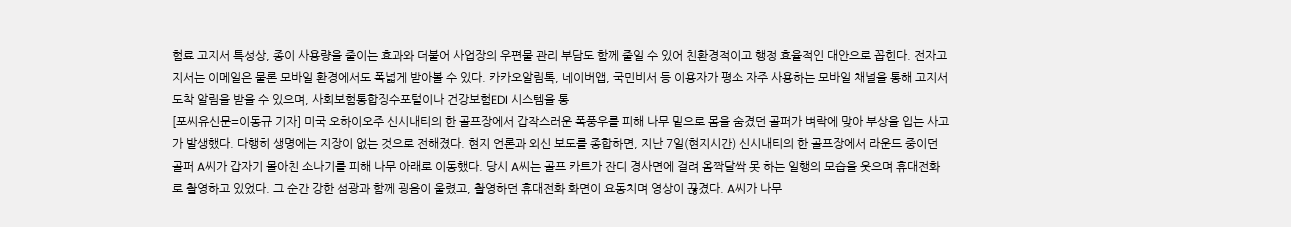험료 고지서 특성상, 종이 사용량을 줄이는 효과와 더불어 사업장의 우편물 관리 부담도 함께 줄일 수 있어 친환경적이고 행정 효율적인 대안으로 꼽힌다. 전자고지서는 이메일은 물론 모바일 환경에서도 폭넓게 받아볼 수 있다. 카카오알림톡, 네이버앱, 국민비서 등 이용자가 평소 자주 사용하는 모바일 채널을 통해 고지서 도착 알림을 받을 수 있으며, 사회보험통합징수포털이나 건강보험EDI 시스템을 통
[포씨유신문=이동규 기자] 미국 오하이오주 신시내티의 한 골프장에서 갑작스러운 폭풍우를 피해 나무 밑으로 몸을 숨겼던 골퍼가 벼락에 맞아 부상을 입는 사고가 발생했다. 다행히 생명에는 지장이 없는 것으로 전해졌다. 현지 언론과 외신 보도를 종합하면, 지난 7일(현지시간) 신시내티의 한 골프장에서 라운드 중이던 골퍼 A씨가 갑자기 몰아친 소나기를 피해 나무 아래로 이동했다. 당시 A씨는 골프 카트가 잔디 경사면에 걸려 옴짝달싹 못 하는 일행의 모습을 웃으며 휴대전화로 촬영하고 있었다. 그 순간 강한 섬광과 함께 굉음이 울렸고, 촬영하던 휴대전화 화면이 요동치며 영상이 끊겼다. A씨가 나무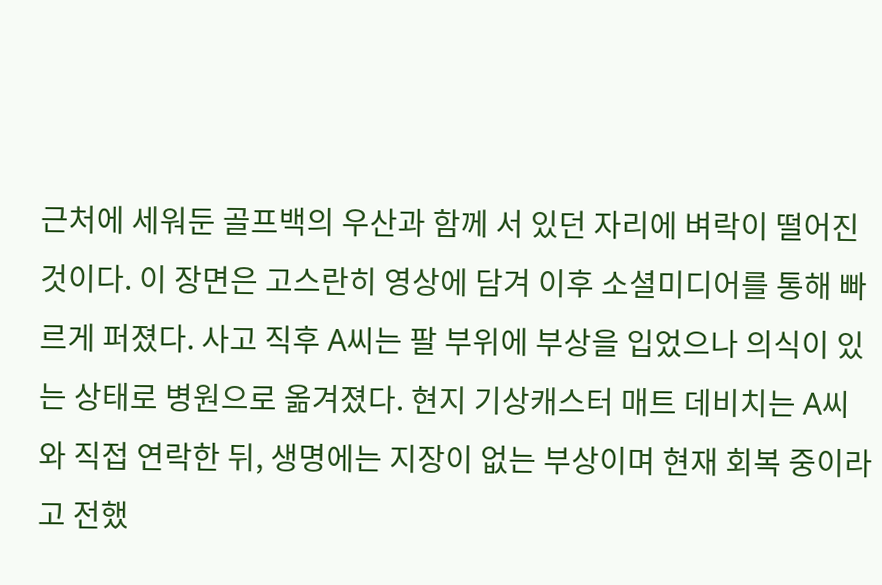근처에 세워둔 골프백의 우산과 함께 서 있던 자리에 벼락이 떨어진 것이다. 이 장면은 고스란히 영상에 담겨 이후 소셜미디어를 통해 빠르게 퍼졌다. 사고 직후 A씨는 팔 부위에 부상을 입었으나 의식이 있는 상태로 병원으로 옮겨졌다. 현지 기상캐스터 매트 데비치는 A씨와 직접 연락한 뒤, 생명에는 지장이 없는 부상이며 현재 회복 중이라고 전했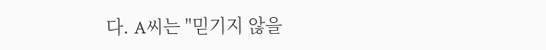다. A씨는 "믿기지 않을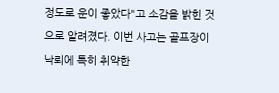정도로 운이 좋았다"고 소감을 밝힌 것으로 알려졌다. 이번 사고는 골프장이 낙뢰에 특히 취약한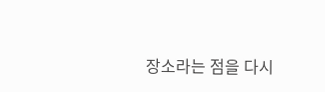장소라는 점을 다시